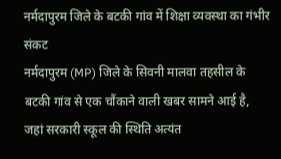नर्मदापुरम जिले के बटकी गांव में शिक्षा व्यवस्था का गंभीर संकट
नर्मदापुरम (MP) जिले के सिवनी मालवा तहसील के बटकी गांव से एक चौंकाने वाली खबर सामने आई है, जहां सरकारी स्कूल की स्थिति अत्यंत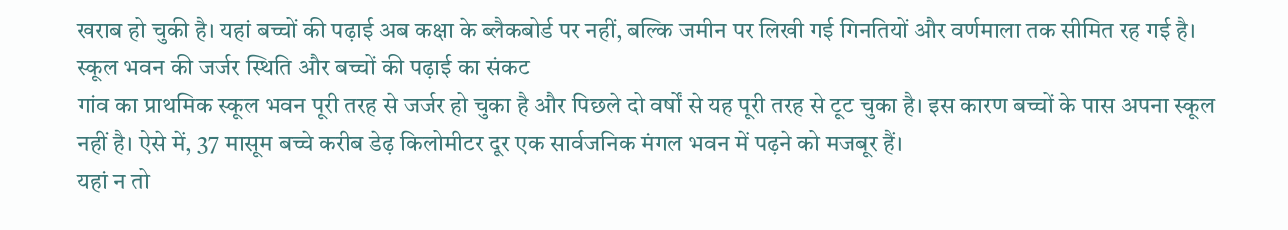खराब हो चुकी है। यहां बच्चों की पढ़ाई अब कक्षा के ब्लैकबोर्ड पर नहीं, बल्कि जमीन पर लिखी गई गिनतियों और वर्णमाला तक सीमित रह गई है।
स्कूल भवन की जर्जर स्थिति और बच्चों की पढ़ाई का संकट
गांव का प्राथमिक स्कूल भवन पूरी तरह से जर्जर हो चुका है और पिछले दो वर्षों से यह पूरी तरह से टूट चुका है। इस कारण बच्चों के पास अपना स्कूल नहीं है। ऐसे में, 37 मासूम बच्चे करीब डेढ़ किलोमीटर दूर एक सार्वजनिक मंगल भवन में पढ़ने को मजबूर हैं।
यहां न तो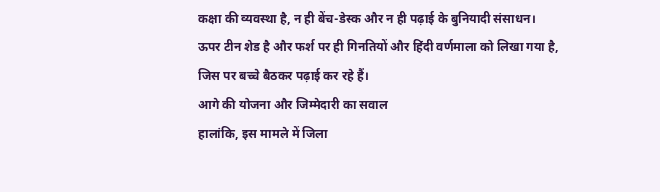कक्षा की व्यवस्था है, न ही बेंच-डेस्क और न ही पढ़ाई के बुनियादी संसाधन। ऊपर टीन शेड है और फर्श पर ही गिनतियों और हिंदी वर्णमाला को लिखा गया है, जिस पर बच्चे बैठकर पढ़ाई कर रहे हैं।
आगे की योजना और जिम्मेदारी का सवाल
हालांकि, इस मामले में जिला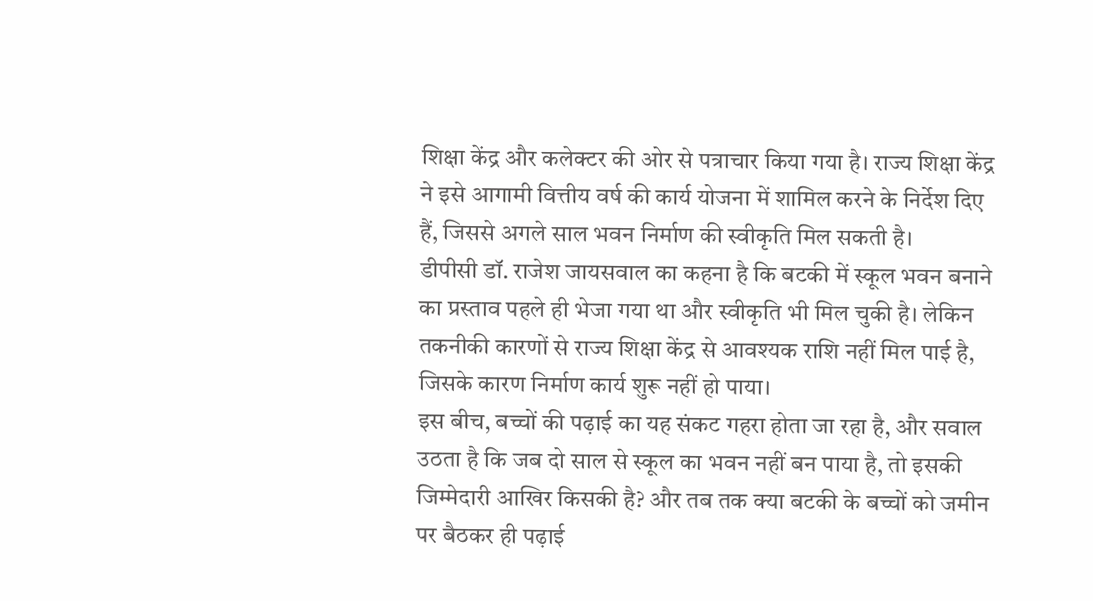शिक्षा केंद्र और कलेक्टर की ओर से पत्राचार किया गया है। राज्य शिक्षा केंद्र ने इसे आगामी वित्तीय वर्ष की कार्य योजना में शामिल करने के निर्देश दिए हैं, जिससे अगले साल भवन निर्माण की स्वीकृति मिल सकती है।
डीपीसी डॉ. राजेश जायसवाल का कहना है कि बटकी में स्कूल भवन बनाने का प्रस्ताव पहले ही भेजा गया था और स्वीकृति भी मिल चुकी है। लेकिन तकनीकी कारणों से राज्य शिक्षा केंद्र से आवश्यक राशि नहीं मिल पाई है, जिसके कारण निर्माण कार्य शुरू नहीं हो पाया।
इस बीच, बच्चों की पढ़ाई का यह संकट गहरा होता जा रहा है, और सवाल उठता है कि जब दो साल से स्कूल का भवन नहीं बन पाया है, तो इसकी जिम्मेदारी आखिर किसकी है? और तब तक क्या बटकी के बच्चों को जमीन पर बैठकर ही पढ़ाई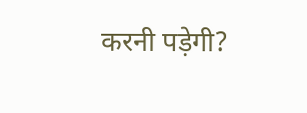करनी पड़ेगी?